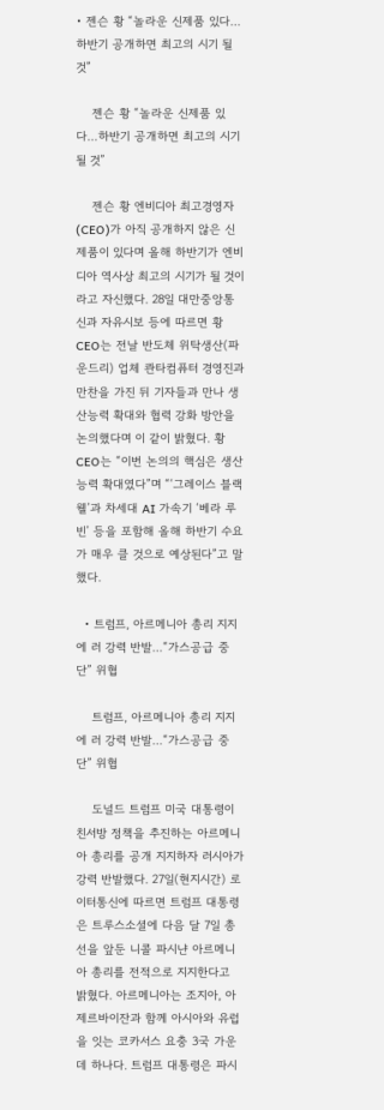• 젠슨 황 “놀라운 신제품 있다…하반기 공개하면 최고의 시기 될 것”

    젠슨 황 “놀라운 신제품 있다…하반기 공개하면 최고의 시기 될 것”

    젠슨 황 엔비디아 최고경영자(CEO)가 아직 공개하지 않은 신제품이 있다며 올해 하반기가 엔비디아 역사상 최고의 시기가 될 것이라고 자신했다. 28일 대만중앙통신과 자유시보 등에 따르면 황 CEO는 전날 반도체 위탁생산(파운드리) 업체 콴타컴퓨터 경영진과 만찬을 가진 뒤 기자들과 만나 생산능력 확대와 협력 강화 방안을 논의했다며 이 같이 밝혔다. 황 CEO는 “이번 논의의 핵심은 생산능력 확대였다”며 “‘그레이스 블랙웰’과 차세대 AI 가속기 ‘베라 루빈’ 등을 포함해 올해 하반기 수요가 매우 클 것으로 예상된다”고 말했다.

  • 트럼프, 아르메니아 총리 지지에 러 강력 반발…“가스공급 중단” 위협

    트럼프, 아르메니아 총리 지지에 러 강력 반발…“가스공급 중단” 위협

    도널드 트럼프 미국 대통령이 친서방 정책을 추진하는 아르메니아 총리를 공개 지지하자 러시아가 강력 반발했다. 27일(현지시간) 로이터통신에 따르면 트럼프 대통령은 트루스소셜에 다음 달 7일 총선을 앞둔 니콜 파시냔 아르메니아 총리를 전적으로 지지한다고 밝혔다. 아르메니아는 조지아, 아제르바이잔과 함께 아시아와 유럽을 잇는 코카서스 요충 3국 가운데 하나다. 트럼프 대통령은 파시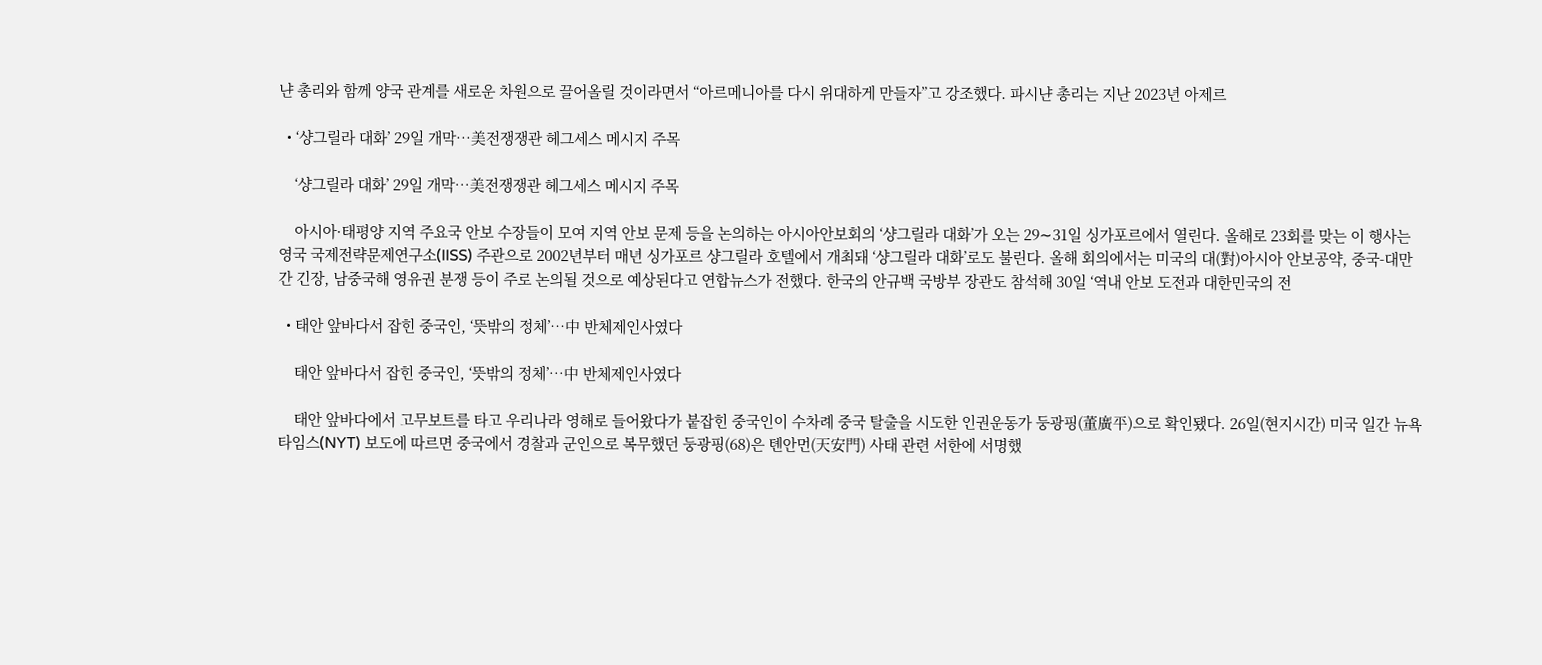냔 총리와 함께 양국 관계를 새로운 차원으로 끌어올릴 것이라면서 “아르메니아를 다시 위대하게 만들자”고 강조했다. 파시냔 총리는 지난 2023년 아제르

  • ‘샹그릴라 대화’ 29일 개막…美전쟁쟁관 헤그세스 메시지 주목

    ‘샹그릴라 대화’ 29일 개막…美전쟁쟁관 헤그세스 메시지 주목

    아시아·태평양 지역 주요국 안보 수장들이 모여 지역 안보 문제 등을 논의하는 아시아안보회의 ‘샹그릴라 대화’가 오는 29∼31일 싱가포르에서 열린다. 올해로 23회를 맞는 이 행사는 영국 국제전략문제연구소(IISS) 주관으로 2002년부터 매년 싱가포르 샹그릴라 호텔에서 개최돼 ‘샹그릴라 대화’로도 불린다. 올해 회의에서는 미국의 대(對)아시아 안보공약, 중국-대만 간 긴장, 남중국해 영유권 분쟁 등이 주로 논의될 것으로 예상된다고 연합뉴스가 전했다. 한국의 안규백 국방부 장관도 참석해 30일 ‘역내 안보 도전과 대한민국의 전

  • 태안 앞바다서 잡힌 중국인, ‘뜻밖의 정체’…中 반체제인사였다

    태안 앞바다서 잡힌 중국인, ‘뜻밖의 정체’…中 반체제인사였다

    태안 앞바다에서 고무보트를 타고 우리나라 영해로 들어왔다가 붙잡힌 중국인이 수차례 중국 탈출을 시도한 인권운동가 둥광핑(董廣平)으로 확인됐다. 26일(현지시간) 미국 일간 뉴욕타임스(NYT) 보도에 따르면 중국에서 경찰과 군인으로 복무했던 둥광핑(68)은 톈안먼(天安門) 사태 관련 서한에 서명했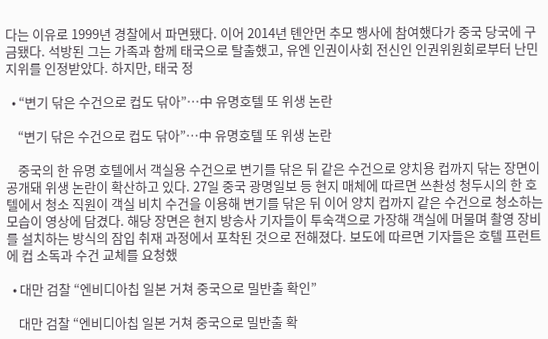다는 이유로 1999년 경찰에서 파면됐다. 이어 2014년 톈안먼 추모 행사에 참여했다가 중국 당국에 구금됐다. 석방된 그는 가족과 함께 태국으로 탈출했고, 유엔 인권이사회 전신인 인권위원회로부터 난민 지위를 인정받았다. 하지만, 태국 정

  • “변기 닦은 수건으로 컵도 닦아”…中 유명호텔 또 위생 논란

    “변기 닦은 수건으로 컵도 닦아”…中 유명호텔 또 위생 논란

    중국의 한 유명 호텔에서 객실용 수건으로 변기를 닦은 뒤 같은 수건으로 양치용 컵까지 닦는 장면이 공개돼 위생 논란이 확산하고 있다. 27일 중국 광명일보 등 현지 매체에 따르면 쓰촨성 청두시의 한 호텔에서 청소 직원이 객실 비치 수건을 이용해 변기를 닦은 뒤 이어 양치 컵까지 같은 수건으로 청소하는 모습이 영상에 담겼다. 해당 장면은 현지 방송사 기자들이 투숙객으로 가장해 객실에 머물며 촬영 장비를 설치하는 방식의 잠입 취재 과정에서 포착된 것으로 전해졌다. 보도에 따르면 기자들은 호텔 프런트에 컵 소독과 수건 교체를 요청했

  • 대만 검찰 “엔비디아칩 일본 거쳐 중국으로 밀반출 확인”

    대만 검찰 “엔비디아칩 일본 거쳐 중국으로 밀반출 확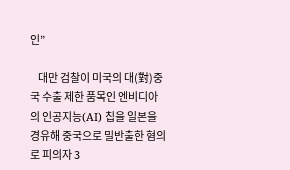인”

    대만 검찰이 미국의 대(對)중국 수출 제한 품목인 엔비디아의 인공지능(AI) 칩을 일본을 경유해 중국으로 밀반출한 혐의로 피의자 3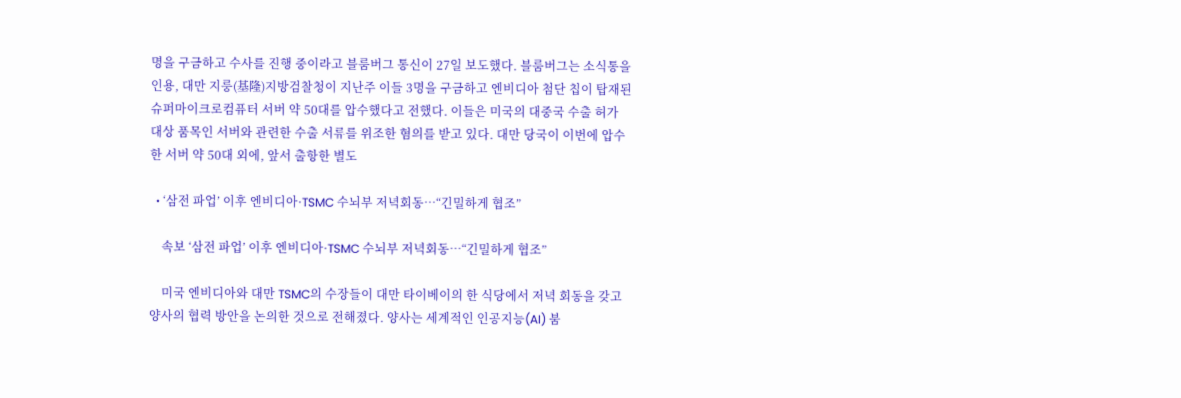명을 구금하고 수사를 진행 중이라고 블룸버그 통신이 27일 보도했다. 블룸버그는 소식통을 인용, 대만 지룽(基隆)지방검찰청이 지난주 이들 3명을 구금하고 엔비디아 첨단 칩이 탑재된 슈퍼마이크로컴퓨터 서버 약 50대를 압수했다고 전했다. 이들은 미국의 대중국 수출 허가 대상 품목인 서버와 관련한 수출 서류를 위조한 혐의를 받고 있다. 대만 당국이 이번에 압수한 서버 약 50대 외에, 앞서 출항한 별도

  • ‘삼전 파업’ 이후 엔비디아·TSMC 수뇌부 저녁회동…“긴밀하게 협조”

    속보 ‘삼전 파업’ 이후 엔비디아·TSMC 수뇌부 저녁회동…“긴밀하게 협조”

    미국 엔비디아와 대만 TSMC의 수장들이 대만 타이베이의 한 식당에서 저녁 회동을 갖고 양사의 협력 방안을 논의한 것으로 전해졌다. 양사는 세계적인 인공지능(AI) 붐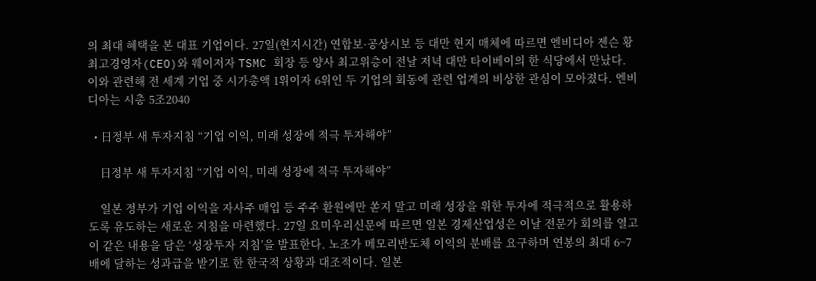의 최대 혜택을 본 대표 기업이다. 27일(현지시간) 연합보·공상시보 등 대만 현지 매체에 따르면 엔비디아 젠슨 황 최고경영자(CEO)와 웨이저자 TSMC 회장 등 양사 최고위층이 전날 저녁 대만 타이베이의 한 식당에서 만났다. 이와 관련해 전 세계 기업 중 시가총액 1위이자 6위인 두 기업의 회동에 관련 업계의 비상한 관심이 모아졌다. 엔비디아는 시총 5조2040

  • 日정부 새 투자지침 “기업 이익, 미래 성장에 적극 투자해야”

    日정부 새 투자지침 “기업 이익, 미래 성장에 적극 투자해야”

    일본 정부가 기업 이익을 자사주 매입 등 주주 환원에만 쏟지 말고 미래 성장을 위한 투자에 적극적으로 활용하도록 유도하는 새로운 지침을 마련했다. 27일 요미우리신문에 따르면 일본 경제산업성은 이날 전문가 회의를 열고 이 같은 내용을 담은 ‘성장투자 지침’을 발표한다. 노조가 메모리반도체 이익의 분배를 요구하며 연봉의 최대 6~7배에 달하는 성과급을 받기로 한 한국적 상황과 대조적이다. 일본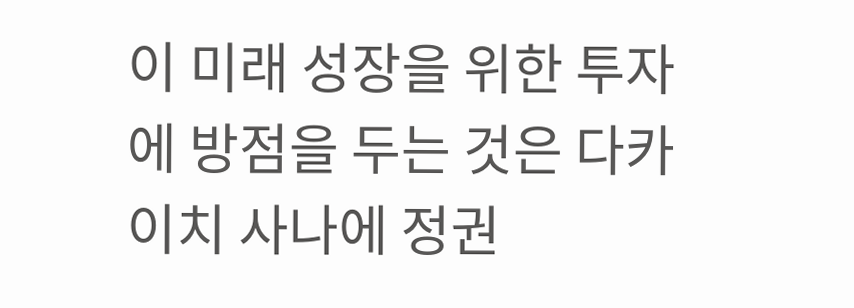이 미래 성장을 위한 투자에 방점을 두는 것은 다카이치 사나에 정권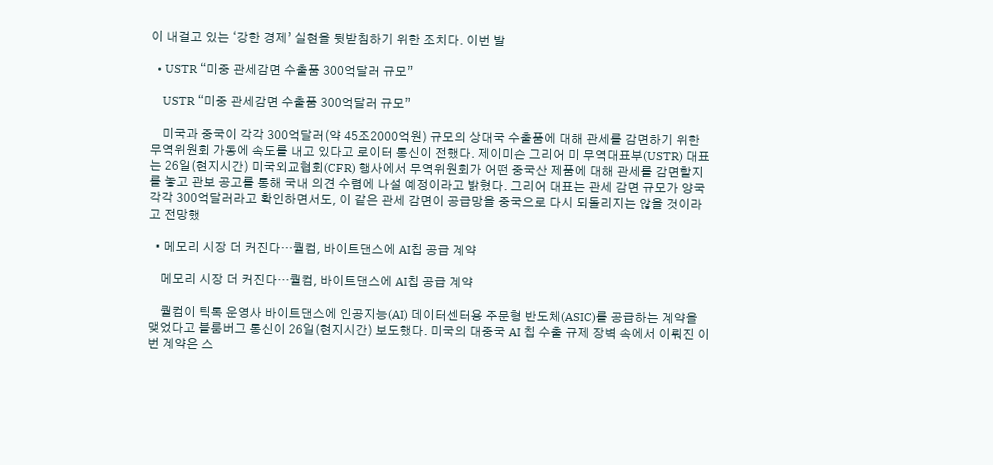이 내걸고 있는 ‘강한 경제’ 실현을 뒷받침하기 위한 조치다. 이번 발

  • USTR “미중 관세감면 수출품 300억달러 규모”

    USTR “미중 관세감면 수출품 300억달러 규모”

    미국과 중국이 각각 300억달러(약 45조2000억원) 규모의 상대국 수출품에 대해 관세를 감면하기 위한 무역위원회 가동에 속도를 내고 있다고 로이터 통신이 전했다. 제이미슨 그리어 미 무역대표부(USTR) 대표는 26일(현지시간) 미국외교협회(CFR) 행사에서 무역위원회가 어떤 중국산 제품에 대해 관세를 감면할지를 놓고 관보 공고를 통해 국내 의견 수렴에 나설 예정이라고 밝혔다. 그리어 대표는 관세 감면 규모가 양국 각각 300억달러라고 확인하면서도, 이 같은 관세 감면이 공급망을 중국으로 다시 되돌리지는 않을 것이라고 전망했

  • 메모리 시장 더 커진다…퀄컴, 바이트댄스에 AI칩 공급 계약

    메모리 시장 더 커진다…퀄컴, 바이트댄스에 AI칩 공급 계약

    퀄컴이 틱톡 운영사 바이트댄스에 인공지능(AI) 데이터센터용 주문형 반도체(ASIC)를 공급하는 계약을 맺었다고 블룸버그 통신이 26일(현지시간) 보도했다. 미국의 대중국 AI 칩 수출 규제 장벽 속에서 이뤄진 이번 계약은 스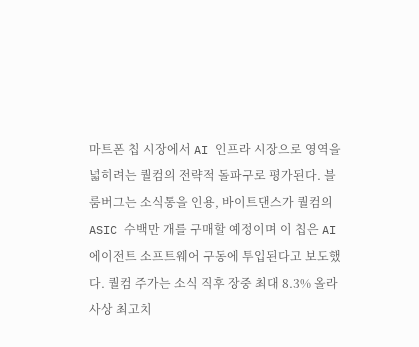마트폰 칩 시장에서 AI 인프라 시장으로 영역을 넓히려는 퀄컴의 전략적 돌파구로 평가된다. 블룸버그는 소식통을 인용, 바이트댄스가 퀄컴의 ASIC 수백만 개를 구매할 예정이며 이 칩은 AI 에이전트 소프트웨어 구동에 투입된다고 보도했다. 퀄컴 주가는 소식 직후 장중 최대 8.3% 올라 사상 최고치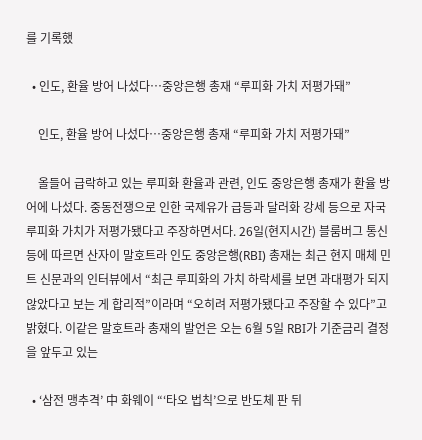를 기록했

  • 인도, 환율 방어 나섰다…중앙은행 총재 “루피화 가치 저평가돼”

    인도, 환율 방어 나섰다…중앙은행 총재 “루피화 가치 저평가돼”

    올들어 급락하고 있는 루피화 환율과 관련, 인도 중앙은행 총재가 환율 방어에 나섰다. 중동전쟁으로 인한 국제유가 급등과 달러화 강세 등으로 자국 루피화 가치가 저평가됐다고 주장하면서다. 26일(현지시간) 블룸버그 통신 등에 따르면 산자이 말호트라 인도 중앙은행(RBI) 총재는 최근 현지 매체 민트 신문과의 인터뷰에서 “최근 루피화의 가치 하락세를 보면 과대평가 되지 않았다고 보는 게 합리적”이라며 “오히려 저평가됐다고 주장할 수 있다”고 밝혔다. 이같은 말호트라 총재의 발언은 오는 6월 5일 RBI가 기준금리 결정을 앞두고 있는

  • ‘삼전 맹추격’ 中 화웨이 “‘타오 법칙’으로 반도체 판 뒤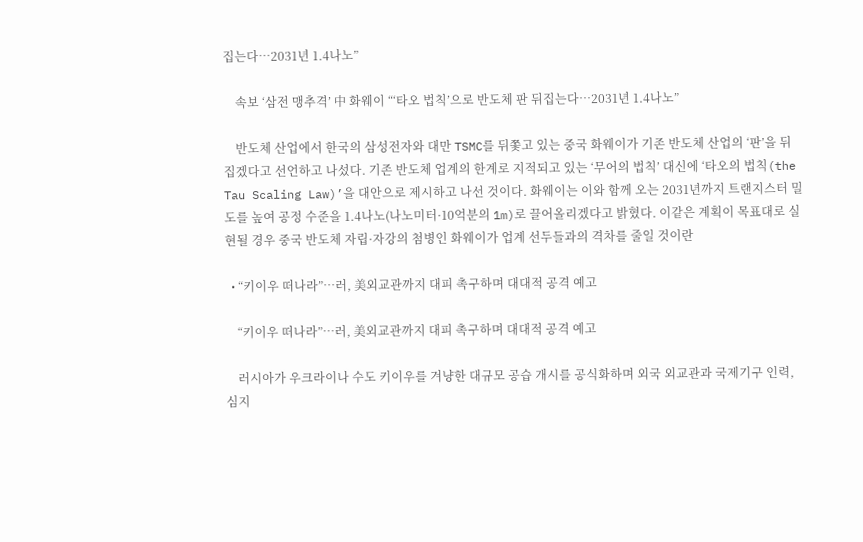집는다…2031년 1.4나노”

    속보 ‘삼전 맹추격’ 中 화웨이 “‘타오 법칙’으로 반도체 판 뒤집는다…2031년 1.4나노”

    반도체 산업에서 한국의 삼성전자와 대만 TSMC를 뒤쫓고 있는 중국 화웨이가 기존 반도체 산업의 ‘판’을 뒤집겠다고 선언하고 나섰다. 기존 반도체 업계의 한계로 지적되고 있는 ‘무어의 법칙’ 대신에 ‘타오의 법칙(the Tau Scaling Law)’을 대안으로 제시하고 나선 것이다. 화웨이는 이와 함께 오는 2031년까지 트랜지스터 밀도를 높여 공정 수준을 1.4나노(나노미터·10억분의 1m)로 끌어올리겠다고 밝혔다. 이같은 계획이 목표대로 실현될 경우 중국 반도체 자립·자강의 첨병인 화웨이가 업계 선두들과의 격차를 줄일 것이란

  • “키이우 떠나라”…러, 美외교관까지 대피 촉구하며 대대적 공격 예고

    “키이우 떠나라”…러, 美외교관까지 대피 촉구하며 대대적 공격 예고

    러시아가 우크라이나 수도 키이우를 겨냥한 대규모 공습 개시를 공식화하며 외국 외교관과 국제기구 인력, 심지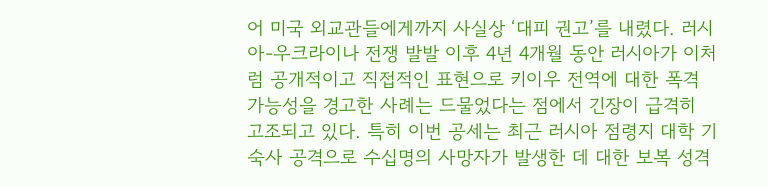어 미국 외교관들에게까지 사실상 ‘대피 권고’를 내렸다. 러시아-우크라이나 전쟁 발발 이후 4년 4개월 동안 러시아가 이처럼 공개적이고 직접적인 표현으로 키이우 전역에 대한 폭격 가능성을 경고한 사례는 드물었다는 점에서 긴장이 급격히 고조되고 있다. 특히 이번 공세는 최근 러시아 점령지 대학 기숙사 공격으로 수십명의 사망자가 발생한 데 대한 보복 성격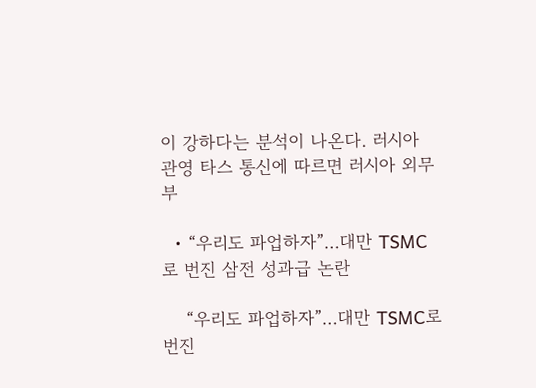이 강하다는 분석이 나온다. 러시아 관영 타스 통신에 따르면 러시아 외무부

  • “우리도 파업하자”…대만 TSMC로 번진 삼전 성과급 논란

    “우리도 파업하자”…대만 TSMC로 번진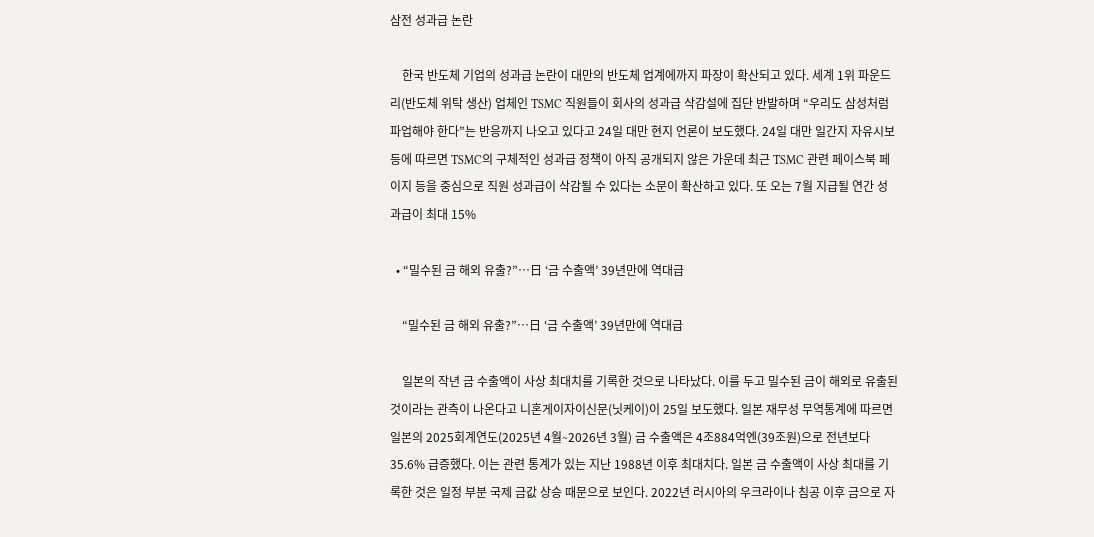삼전 성과급 논란

    한국 반도체 기업의 성과급 논란이 대만의 반도체 업계에까지 파장이 확산되고 있다. 세계 1위 파운드리(반도체 위탁 생산) 업체인 TSMC 직원들이 회사의 성과급 삭감설에 집단 반발하며 “우리도 삼성처럼 파업해야 한다”는 반응까지 나오고 있다고 24일 대만 현지 언론이 보도했다. 24일 대만 일간지 자유시보 등에 따르면 TSMC의 구체적인 성과급 정책이 아직 공개되지 않은 가운데 최근 TSMC 관련 페이스북 페이지 등을 중심으로 직원 성과급이 삭감될 수 있다는 소문이 확산하고 있다. 또 오는 7월 지급될 연간 성과급이 최대 15%

  • “밀수된 금 해외 유출?”…日 ‘금 수출액’ 39년만에 역대급

    “밀수된 금 해외 유출?”…日 ‘금 수출액’ 39년만에 역대급

    일본의 작년 금 수출액이 사상 최대치를 기록한 것으로 나타났다. 이를 두고 밀수된 금이 해외로 유출된 것이라는 관측이 나온다고 니혼게이자이신문(닛케이)이 25일 보도했다. 일본 재무성 무역통계에 따르면 일본의 2025회계연도(2025년 4월∼2026년 3월) 금 수출액은 4조884억엔(39조원)으로 전년보다 35.6% 급증했다. 이는 관련 통계가 있는 지난 1988년 이후 최대치다. 일본 금 수출액이 사상 최대를 기록한 것은 일정 부분 국제 금값 상승 때문으로 보인다. 2022년 러시아의 우크라이나 침공 이후 금으로 자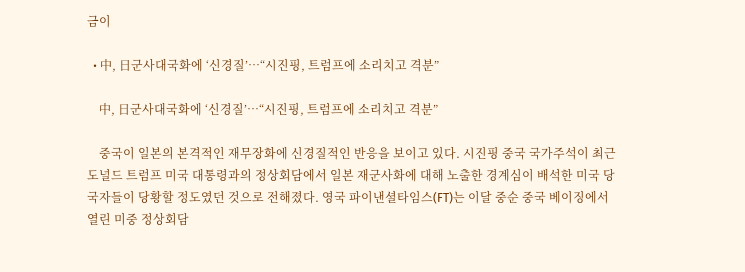금이

  • 中, 日군사대국화에 ‘신경질’…“시진핑, 트럼프에 소리치고 격분”

    中, 日군사대국화에 ‘신경질’…“시진핑, 트럼프에 소리치고 격분”

    중국이 일본의 본격적인 재무장화에 신경질적인 반응을 보이고 있다. 시진핑 중국 국가주석이 최근 도널드 트럼프 미국 대통령과의 정상회담에서 일본 재군사화에 대해 노출한 경계심이 배석한 미국 당국자들이 당황할 정도였던 것으로 전해졌다. 영국 파이낸셜타임스(FT)는 이달 중순 중국 베이징에서 열린 미중 정상회담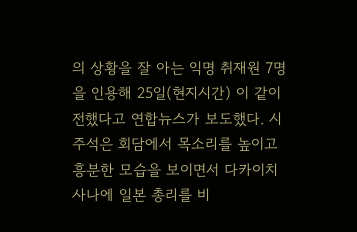의 상황을 잘 아는 익명 취재원 7명을 인용해 25일(현지시간) 이 같이 전했다고 연합뉴스가 보도했다. 시 주석은 회담에서 목소리를 높이고 흥분한 모습을 보이면서 다카이치 사나에 일본 총리를 비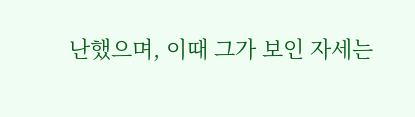난했으며, 이때 그가 보인 자세는